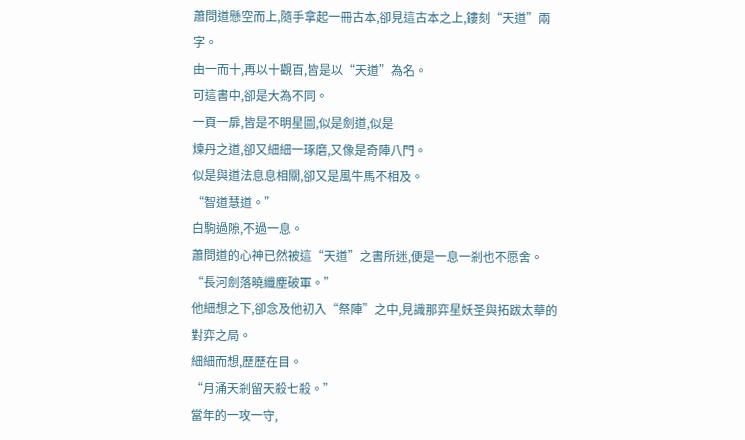蕭問道懸空而上,隨手拿起一冊古本,卻見這古本之上,鏤刻“天道”兩字。
由一而十,再以十觀百,皆是以“天道”為名。
可這書中,卻是大為不同。
一頁一扉,皆是不明星圖,似是劍道,似是
煉丹之道,卻又細細一琢磨,又像是奇陣八門。
似是與道法息息相關,卻又是風牛馬不相及。
“智道慧道。”
白駒過隙,不過一息。
蕭問道的心神已然被這“天道”之書所迷,便是一息一剎也不愿舍。
“長河劍落曉纖塵破軍。”
他細想之下,卻念及他初入“祭陣”之中,見識那弈星妖圣與拓跋太華的對弈之局。
細細而想,歷歷在目。
“月涌天剎留天殺七殺。”
當年的一攻一守,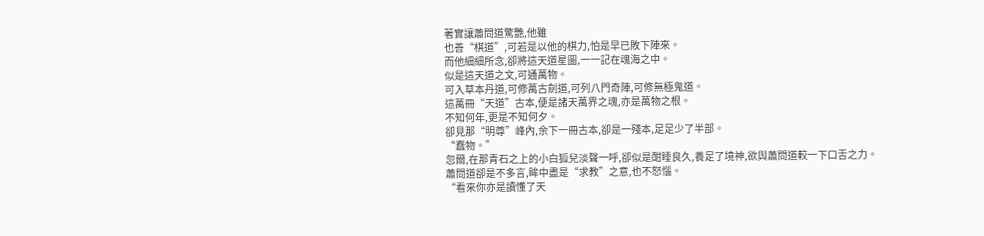著實讓蕭問道驚艷,他雖
也善“棋道”,可若是以他的棋力,怕是早已敗下陣來。
而他細細所念,卻將這天道星圖,一一記在魂海之中。
似是這天道之文,可通萬物。
可入草本丹道,可修萬古劍道,可列八門奇陣,可修無極鬼道。
這萬冊“天道”古本,便是諸天萬界之魂,亦是萬物之根。
不知何年,更是不知何夕。
卻見那“明尊”峰內,余下一冊古本,卻是一殘本,足足少了半部。
“蠢物。”
忽爾,在那青石之上的小白狐兒淡聲一呼,卻似是酣睡良久,養足了境神,欲與蕭問道較一下口舌之力。
蕭問道卻是不多言,眸中盡是“求教”之意,也不怒惱。
“看來你亦是讀懂了天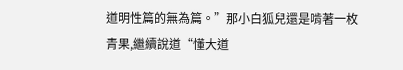道明性篇的無為篇。”那小白狐兒還是啃著一枚青果,繼續說道“懂大道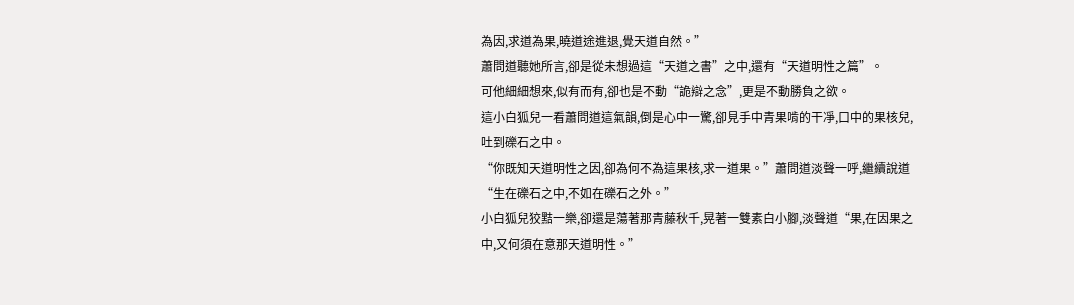為因,求道為果,曉道途進退,覺天道自然。”
蕭問道聽她所言,卻是從未想過這“天道之書”之中,還有“天道明性之篇”。
可他細細想來,似有而有,卻也是不動“詭辯之念”,更是不動勝負之欲。
這小白狐兒一看蕭問道這氣韻,倒是心中一驚,卻見手中青果啃的干凈,口中的果核兒,吐到礫石之中。
“你既知天道明性之因,卻為何不為這果核,求一道果。”蕭問道淡聲一呼,繼續說道“生在礫石之中,不如在礫石之外。”
小白狐兒狡黠一樂,卻還是蕩著那青藤秋千,晃著一雙素白小腳,淡聲道“果,在因果之中,又何須在意那天道明性。”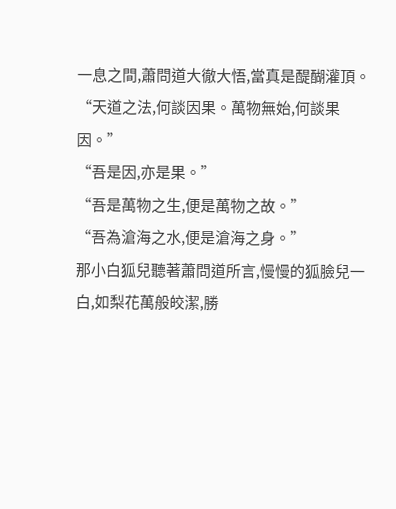一息之間,蕭問道大徹大悟,當真是醍醐灌頂。
“天道之法,何談因果。萬物無始,何談果因。”
“吾是因,亦是果。”
“吾是萬物之生,便是萬物之故。”
“吾為滄海之水,便是滄海之身。”
那小白狐兒聽著蕭問道所言,慢慢的狐臉兒一白,如梨花萬般皎潔,勝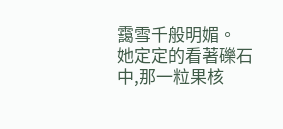靄雪千般明媚。
她定定的看著礫石中,那一粒果核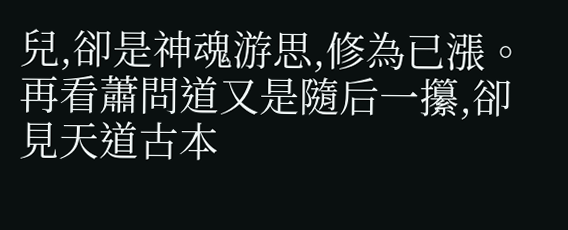兒,卻是神魂游思,修為已漲。
再看蕭問道又是隨后一攥,卻見天道古本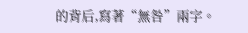的背后,寫著“無咎”兩字。